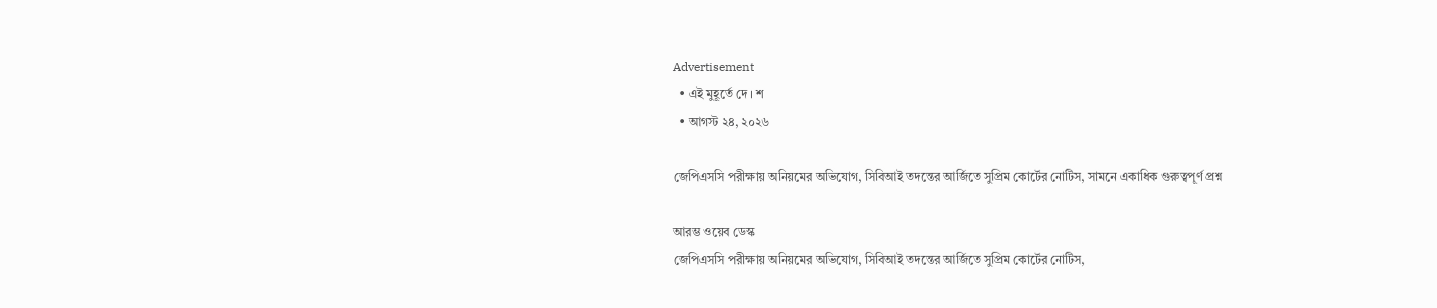Advertisement
  • এই মুহূর্তে দে । শ
  • আগস্ট ২৪, ২০২৬

জেপিএসসি পরীক্ষায় অনিয়মের অভিযোগ, সিবিআই তদন্তের আর্জিতে সুপ্রিম কোর্টের নোটিস, সামনে একাধিক গুরুত্বপূর্ণ প্রশ্ন

আরম্ভ ওয়েব ডেস্ক
জেপিএসসি পরীক্ষায় অনিয়মের অভিযোগ, সিবিআই তদন্তের আর্জিতে সুপ্রিম কোর্টের নোটিস,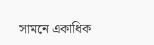সামনে একাধিক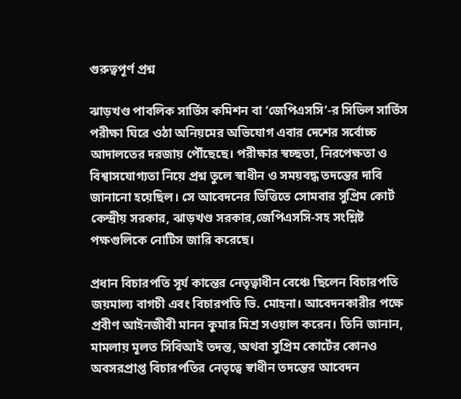গুরুত্বপূর্ণ প্রশ্ন

ঝাড়খণ্ড পাবলিক সার্ভিস কমিশন বা ‘জেপিএসসি’-র সিভিল সার্ভিস পরীক্ষা ঘিরে ওঠা অনিয়মের অভিযোগ এবার দেশের সর্বোচ্চ আদালতের দরজায় পৌঁছেছে। পরীক্ষার স্বচ্ছতা, নিরপেক্ষতা ও বিশ্বাসযোগ্যতা নিয়ে প্রশ্ন তুলে স্বাধীন ও সময়বদ্ধ তদন্তের দাবি জানানো হয়েছিল। সে আবেদনের ভিত্তিতে সোমবার সুপ্রিম কোর্ট কেন্দ্রীয় সরকার, ঝাড়খণ্ড সরকার,জেপিএসসি-সহ সংশ্লিষ্ট পক্ষগুলিকে নোটিস জারি করেছে।

প্রধান বিচারপতি সূর্য কান্তের নেতৃত্বাধীন বেঞ্চে ছিলেন বিচারপতি জয়মাল্য বাগচী এবং বিচারপতি ভি. মোহনা। আবেদনকারীর পক্ষে প্রবীণ আইনজীবী মানন কুমার মিশ্র সওয়াল করেন। তিনি জানান, মামলায় মূলত সিবিআই তদন্ত, অথবা সুপ্রিম কোর্টের কোনও অবসরপ্রাপ্ত বিচারপতির নেতৃত্বে স্বাধীন তদন্তের আবেদন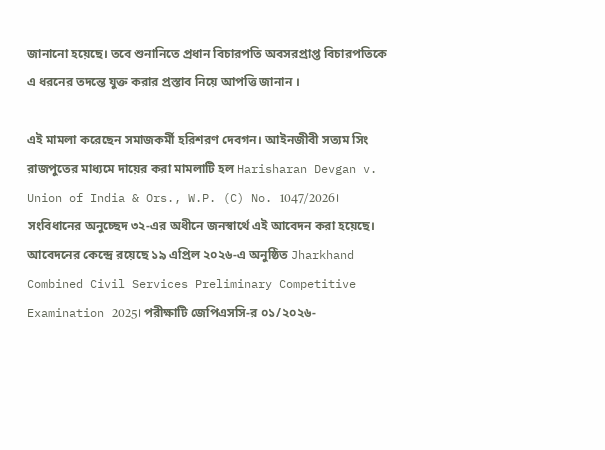জানানো হয়েছে। তবে শুনানিতে প্রধান বিচারপতি অবসরপ্রাপ্ত বিচারপতিকে এ ধরনের তদন্তে যুক্ত করার প্রস্তাব নিয়ে আপত্তি জানান ।

এই মামলা করেছেন সমাজকর্মী হরিশরণ দেবগন। আইনজীবী সত্যম সিং রাজপুতের মাধ্যমে দায়ের করা মামলাটি হল Harisharan Devgan v. Union of India & Ors., W.P. (C) No. 1047/2026। সংবিধানের অনুচ্ছেদ ৩২-এর অধীনে জনস্বার্থে এই আবেদন করা হয়েছে। আবেদনের কেন্দ্রে রয়েছে ১৯ এপ্রিল ২০২৬-এ অনুষ্ঠিত Jharkhand Combined Civil Services Preliminary Competitive Examination 2025। পরীক্ষাটি জেপিএসসি-র ০১/২০২৬-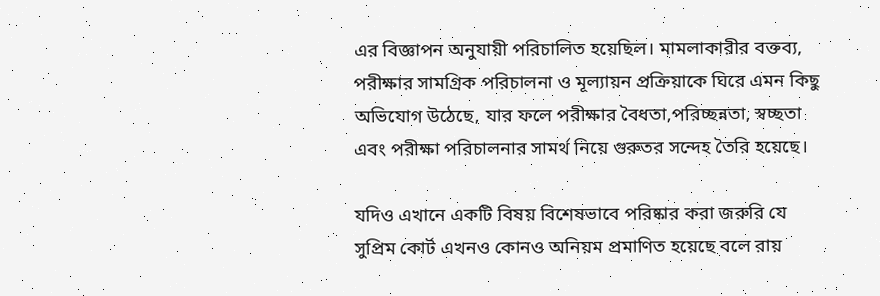এর বিজ্ঞাপন অনুযায়ী পরিচালিত হয়েছিল। মামলাকারীর বক্তব্য, পরীক্ষার সামগ্রিক পরিচালনা ও মূল্যায়ন প্রক্রিয়াকে ঘিরে এমন কিছু অভিযোগ উঠেছে, যার ফলে পরীক্ষার বৈধতা,পরিচ্ছন্নতা, স্বচ্ছতা এবং পরীক্ষা পরিচালনার সামর্থ নিয়ে গুরুতর সন্দেহ তৈরি হয়েছে।

যদিও এখানে একটি বিষয় বিশেষভাবে পরিষ্কার করা জরুরি যে সুপ্রিম কোর্ট এখনও কোনও অনিয়ম প্রমাণিত হয়েছে বলে রায়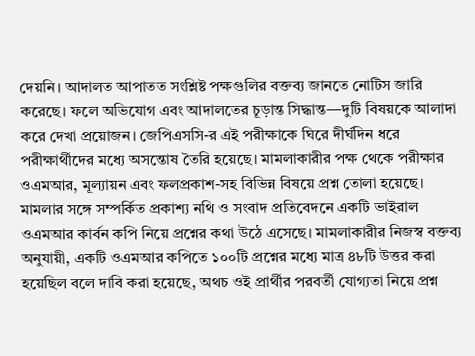দেয়নি। আদালত আপাতত সংশ্লিষ্ট পক্ষগুলির বক্তব্য জানতে নোটিস জারি করেছে। ফলে অভিযোগ এবং আদালতের চূড়ান্ত সিদ্ধান্ত—দুটি বিষয়কে আলাদা করে দেখা প্রয়োজন। জেপিএসসি-র এই পরীক্ষাকে ঘিরে দীর্ঘদিন ধরে পরীক্ষার্থীদের মধ্যে অসন্তোষ তৈরি হয়েছে। মামলাকারীর পক্ষ থেকে পরীক্ষার ওএমআর, মূল্যায়ন এবং ফলপ্রকাশ-সহ বিভিন্ন বিষয়ে প্রশ্ন তোলা হয়েছে। মামলার সঙ্গে সম্পর্কিত প্রকাশ্য নথি ও সংবাদ প্রতিবেদনে একটি ভাইরাল ওএমআর কার্বন কপি নিয়ে প্রশ্নের কথা উঠে এসেছে। মামলাকারীর নিজস্ব বক্তব্য অনুযায়ী, একটি ওএমআর কপিতে ১০০টি প্রশ্নের মধ্যে মাত্র ৪৮টি উত্তর করা হয়েছিল বলে দাবি করা হয়েছে, অথচ ওই প্রার্থীর পরবর্তী যোগ্যতা নিয়ে প্রশ্ন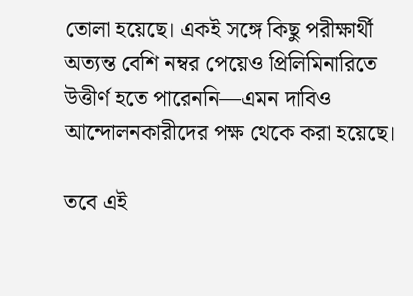তোলা হয়েছে। একই সঙ্গে কিছু পরীক্ষার্থী অত্যন্ত বেশি নম্বর পেয়েও প্রিলিমিনারিতে উত্তীর্ণ হতে পারেননি—এমন দাবিও আন্দোলনকারীদের পক্ষ থেকে করা হয়েছে।

তবে এই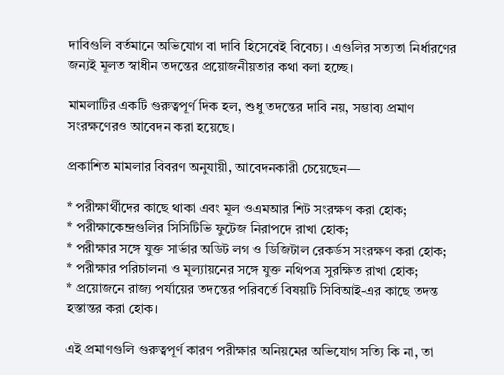দাবিগুলি বর্তমানে অভিযোগ বা দাবি হিসেবেই বিবেচ্য। এগুলির সত্যতা নির্ধারণের জন্যই মূলত স্বাধীন তদন্তের প্রয়োজনীয়তার কথা বলা হচ্ছে।

মামলাটির একটি গুরুত্বপূর্ণ দিক হল, শুধু তদন্তের দাবি নয়, সম্ভাব্য প্রমাণ সংরক্ষণেরও আবেদন করা হয়েছে।

প্রকাশিত মামলার বিবরণ অনুযায়ী, আবেদনকারী চেয়েছেন—

* পরীক্ষার্থীদের কাছে থাকা এবং মূল ওএমআর শিট সংরক্ষণ করা হোক;
* পরীক্ষাকেন্দ্রগুলির সিসিটিভি ফুটেজ নিরাপদে রাখা হোক;
* পরীক্ষার সঙ্গে যুক্ত সার্ভার অডিট লগ ও ডিজিটাল রেকর্ডস সংরক্ষণ করা হোক;
* পরীক্ষার পরিচালনা ও মূল্যায়নের সঙ্গে যুক্ত নথিপত্র সুরক্ষিত রাখা হোক;
* প্রয়োজনে রাজ্য পর্যায়ের তদন্তের পরিবর্তে বিষয়টি সিবিআই-এর কাছে তদন্ত হস্তান্তর করা হোক।

এই প্রমাণগুলি গুরুত্বপূর্ণ কারণ পরীক্ষার অনিয়মের অভিযোগ সত্যি কি না, তা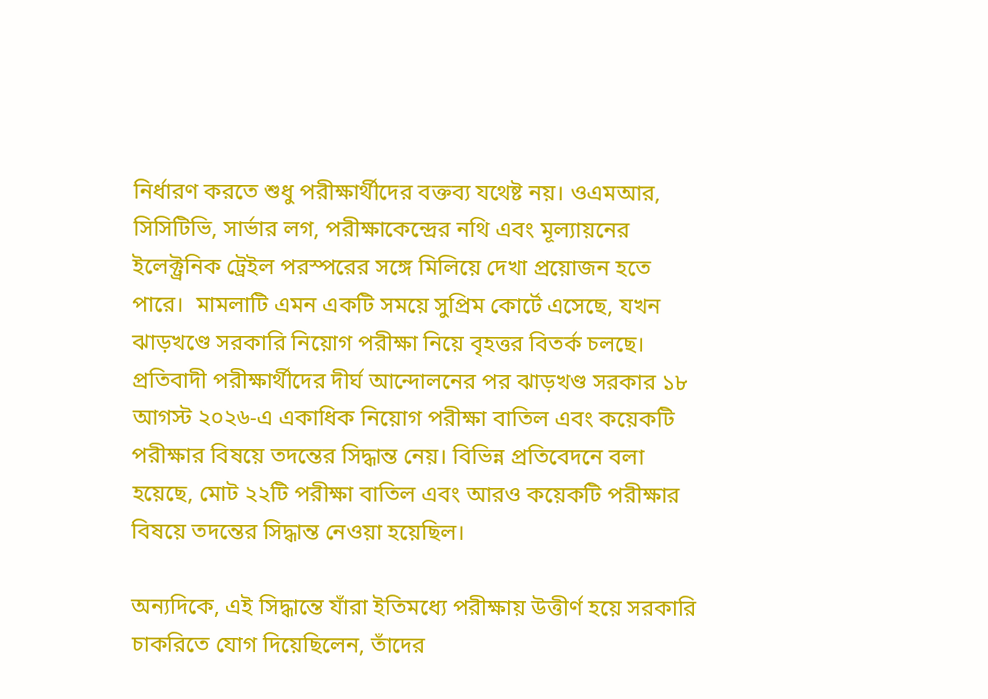নির্ধারণ করতে শুধু পরীক্ষার্থীদের বক্তব্য যথেষ্ট নয়। ওএমআর, সিসিটিভি, সার্ভার লগ, পরীক্ষাকেন্দ্রের নথি এবং মূল্যায়নের ইলেক্ট্রনিক ট্রেইল পরস্পরের সঙ্গে মিলিয়ে দেখা প্রয়োজন হতে পারে।  মামলাটি এমন একটি সময়ে সুপ্রিম কোর্টে এসেছে, যখন ঝাড়খণ্ডে সরকারি নিয়োগ পরীক্ষা নিয়ে বৃহত্তর বিতর্ক চলছে। প্রতিবাদী পরীক্ষার্থীদের দীর্ঘ আন্দোলনের পর ঝাড়খণ্ড সরকার ১৮ আগস্ট ২০২৬-এ একাধিক নিয়োগ পরীক্ষা বাতিল এবং কয়েকটি পরীক্ষার বিষয়ে তদন্তের সিদ্ধান্ত নেয়। বিভিন্ন প্রতিবেদনে বলা হয়েছে, মোট ২২টি পরীক্ষা বাতিল এবং আরও কয়েকটি পরীক্ষার বিষয়ে তদন্তের সিদ্ধান্ত নেওয়া হয়েছিল।

অন্যদিকে, এই সিদ্ধান্তে যাঁরা ইতিমধ্যে পরীক্ষায় উত্তীর্ণ হয়ে সরকারি চাকরিতে যোগ দিয়েছিলেন, তাঁদের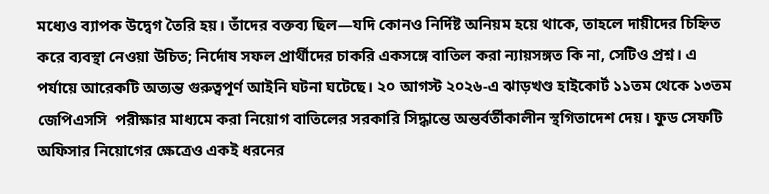মধ্যেও ব্যাপক উদ্বেগ তৈরি হয়। তাঁদের বক্তব্য ছিল—যদি কোনও নির্দিষ্ট অনিয়ম হয়ে থাকে, তাহলে দায়ীদের চিহ্নিত করে ব্যবস্থা নেওয়া উচিত; নির্দোষ সফল প্রার্থীদের চাকরি একসঙ্গে বাতিল করা ন্যায়সঙ্গত কি না, সেটিও প্রশ্ন। এ পর্যায়ে আরেকটি অত্যন্ত গুরুত্বপূর্ণ আইনি ঘটনা ঘটেছে। ২০ আগস্ট ২০২৬-এ ঝাড়খণ্ড হাইকোর্ট ১১তম থেকে ১৩তম জেপিএসসি  পরীক্ষার মাধ্যমে করা নিয়োগ বাতিলের সরকারি সিদ্ধান্তে অন্তর্বর্তীকালীন স্থগিতাদেশ দেয়। ফুড সেফটি অফিসার নিয়োগের ক্ষেত্রেও একই ধরনের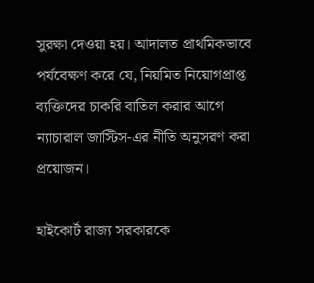সুরক্ষা দেওয়া হয়। আদালত প্রাথমিকভাবে পর্যবেক্ষণ করে যে, নিয়মিত নিয়োগপ্রাপ্ত ব্যক্তিদের চাকরি বাতিল করার আগে ন্যাচারাল জাস্টিস-এর নীতি অনুসরণ করা প্রয়োজন।

হাইকোর্ট রাজ্য সরকারকে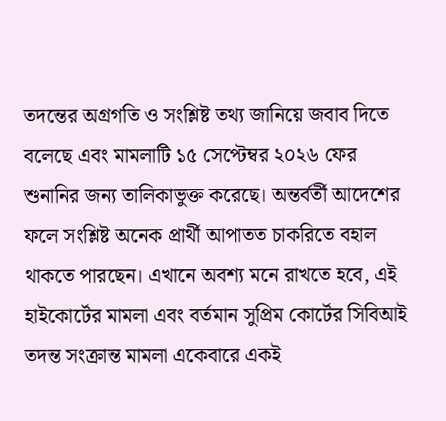তদন্তের অগ্রগতি ও সংশ্লিষ্ট তথ্য জানিয়ে জবাব দিতে বলেছে এবং মামলাটি ১৫ সেপ্টেম্বর ২০২৬ ফের শুনানির জন্য তালিকাভুক্ত করেছে। অন্তর্বর্তী আদেশের ফলে সংশ্লিষ্ট অনেক প্রার্থী আপাতত চাকরিতে বহাল থাকতে পারছেন। এখানে অবশ্য মনে রাখতে হবে, এই হাইকোর্টের মামলা এবং বর্তমান সুপ্রিম কোর্টের সিবিআই তদন্ত সংক্রান্ত মামলা একেবারে একই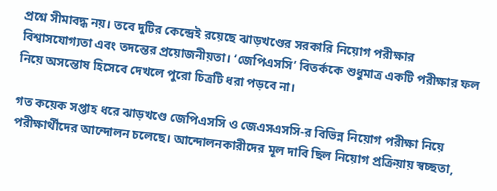প্রশ্নে সীমাবদ্ধ নয়। তবে দুটির কেন্দ্রেই রয়েছে ঝাড়খণ্ডের সরকারি নিয়োগ পরীক্ষার বিশ্বাসযোগ্যতা এবং তদন্তের প্রয়োজনীয়তা। ‘জেপিএসসি’ বিতর্ককে শুধুমাত্র একটি পরীক্ষার ফল নিয়ে অসন্তোষ হিসেবে দেখলে পুরো চিত্রটি ধরা পড়বে না।

গত কয়েক সপ্তাহ ধরে ঝাড়খণ্ডে জেপিএসসি ও জেএসএসসি-র বিভিন্ন নিয়োগ পরীক্ষা নিয়ে পরীক্ষার্থীদের আন্দোলন চলেছে। আন্দোলনকারীদের মূল দাবি ছিল নিয়োগ প্রক্রিয়ায় স্বচ্ছতা,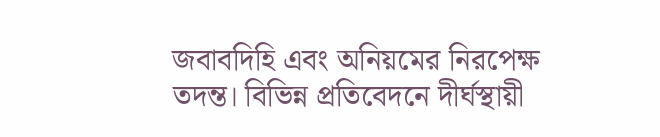জবাবদিহি এবং অনিয়মের নিরপেক্ষ তদন্ত। বিভিন্ন প্রতিবেদনে দীর্ঘস্থায়ী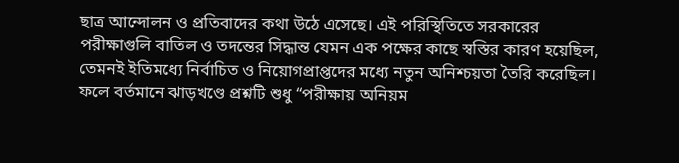ছাত্র আন্দোলন ও প্রতিবাদের কথা উঠে এসেছে। এই পরিস্থিতিতে সরকারের পরীক্ষাগুলি বাতিল ও তদন্তের সিদ্ধান্ত যেমন এক পক্ষের কাছে স্বস্তির কারণ হয়েছিল, তেমনই ইতিমধ্যে নির্বাচিত ও নিয়োগপ্রাপ্তদের মধ্যে নতুন অনিশ্চয়তা তৈরি করেছিল। ফলে বর্তমানে ঝাড়খণ্ডে প্রশ্নটি শুধু “পরীক্ষায় অনিয়ম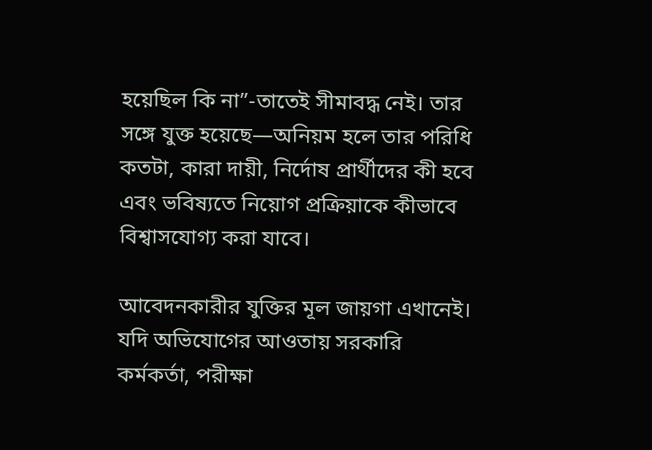হয়েছিল কি না”-তাতেই সীমাবদ্ধ নেই। তার সঙ্গে যুক্ত হয়েছে—অনিয়ম হলে তার পরিধি কতটা, কারা দায়ী, নির্দোষ প্রার্থীদের কী হবে এবং ভবিষ্যতে নিয়োগ প্রক্রিয়াকে কীভাবে বিশ্বাসযোগ্য করা যাবে।

আবেদনকারীর যুক্তির মূল জায়গা এখানেই। যদি অভিযোগের আওতায় সরকারি কর্মকর্তা, পরীক্ষা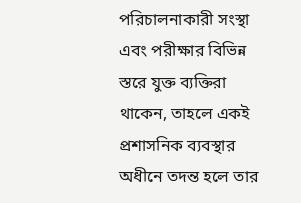পরিচালনাকারী সংস্থা এবং পরীক্ষার বিভিন্ন স্তরে যুক্ত ব্যক্তিরা থাকেন, তাহলে একই প্রশাসনিক ব্যবস্থার অধীনে তদন্ত হলে তার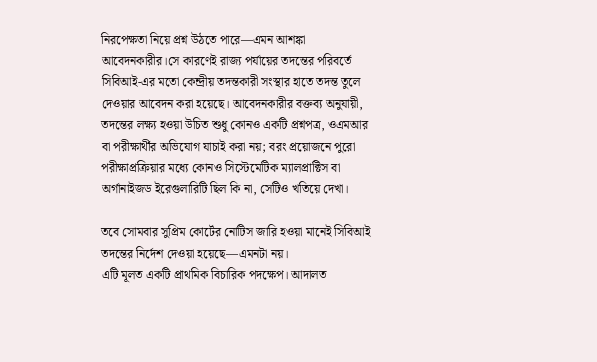নিরপেক্ষতা নিয়ে প্রশ্ন উঠতে পারে—এমন আশঙ্কা আবেদনকারীর।সে কারণেই রাজ্য পর্যায়ের তদন্তের পরিবর্তে সিবিআই-এর মতো কেন্দ্রীয় তদন্তকারী সংস্থার হাতে তদন্ত তুলে দেওয়ার আবেদন করা হয়েছে। আবেদনকারীর বক্তব্য অনুযায়ী, তদন্তের লক্ষ্য হওয়া উচিত শুধু কোনও একটি প্রশ্নপত্র, ওএমআর বা পরীক্ষার্থীর অভিযোগ যাচাই করা নয়; বরং প্রয়োজনে পুরো পরীক্ষাপ্রক্রিয়ার মধ্যে কোনও সিস্টেমেটিক ম্যালপ্রাক্টিস বা অর্গানাইজড ইরেগুলারিটি ছিল কি না, সেটিও খতিয়ে দেখা।

তবে সোমবার সুপ্রিম কোর্টের নোটিস জারি হওয়া মানেই সিবিআই তদন্তের নির্দেশ দেওয়া হয়েছে—এমনটা নয়।
এটি মূলত একটি প্রাথমিক বিচারিক পদক্ষেপ। আদালত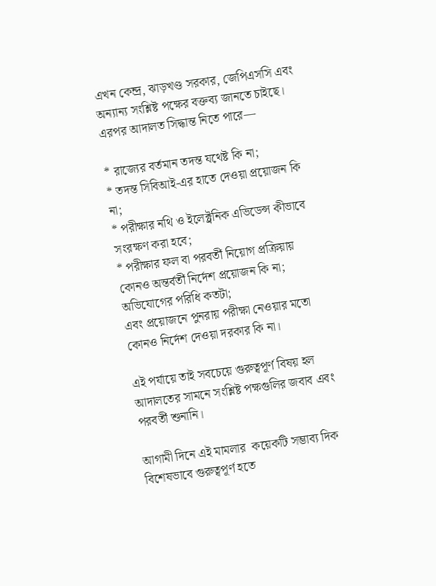এখন কেন্দ্র, ঝাড়খণ্ড সরকার, জেপিএসসি এবং অন্যান্য সংশ্লিষ্ট পক্ষের বক্তব্য জানতে চাইছে। এরপর আদালত সিদ্ধান্ত নিতে পারে—

* রাজ্যের বর্তমান তদন্ত যথেষ্ট কি না;
* তদন্ত সিবিআই-এর হাতে দেওয়া প্রয়োজন কি না;
* পরীক্ষার নথি ও ইলেক্ট্রনিক এভিডেন্স কীভাবে সংরক্ষণ করা হবে;
* পরীক্ষার ফল বা পরবর্তী নিয়োগ প্রক্রিয়ায় কোনও অন্তর্বর্তী নির্দেশ প্রয়োজন কি না;
অভিযোগের পরিধি কতটা;
এবং প্রয়োজনে পুনরায় পরীক্ষা নেওয়ার মতো কোনও নির্দেশ দেওয়া দরকার কি না।

এই পর্যায়ে তাই সবচেয়ে গুরুত্বপূর্ণ বিষয় হল আদালতের সামনে সংশ্লিষ্ট পক্ষগুলির জবাব এবং পরবর্তী শুনানি।

আগামী দিনে এই মামলার  কয়েকটি সম্ভাব্য দিক বিশেষভাবে গুরুত্বপূর্ণ হতে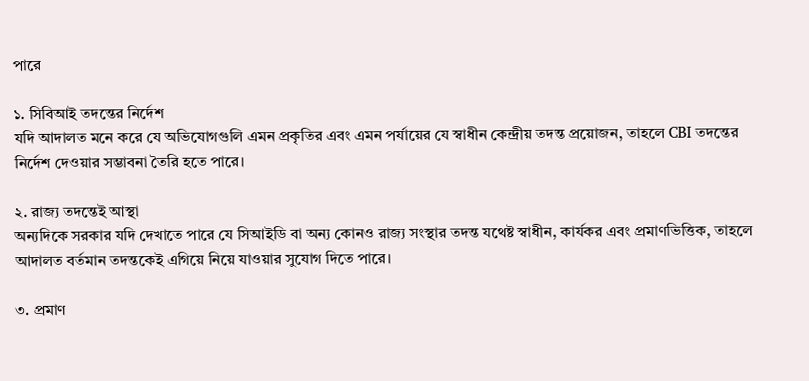পারে

১. সিবিআই তদন্তের নির্দেশ
যদি আদালত মনে করে যে অভিযোগগুলি এমন প্রকৃতির এবং এমন পর্যায়ের যে স্বাধীন কেন্দ্রীয় তদন্ত প্রয়োজন, তাহলে CBI তদন্তের নির্দেশ দেওয়ার সম্ভাবনা তৈরি হতে পারে।

২. রাজ্য তদন্তেই আস্থা
অন্যদিকে সরকার যদি দেখাতে পারে যে সিআইডি বা অন্য কোনও রাজ্য সংস্থার তদন্ত যথেষ্ট স্বাধীন, কার্যকর এবং প্রমাণভিত্তিক, তাহলে আদালত বর্তমান তদন্তকেই এগিয়ে নিয়ে যাওয়ার সুযোগ দিতে পারে।

৩. প্রমাণ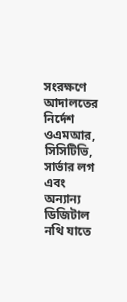সংরক্ষণে আদালতের নির্দেশ
ওএমআর, সিসিটিভি, সার্ভার লগ এবং অন্যান্য ডিজিটাল নথি যাতে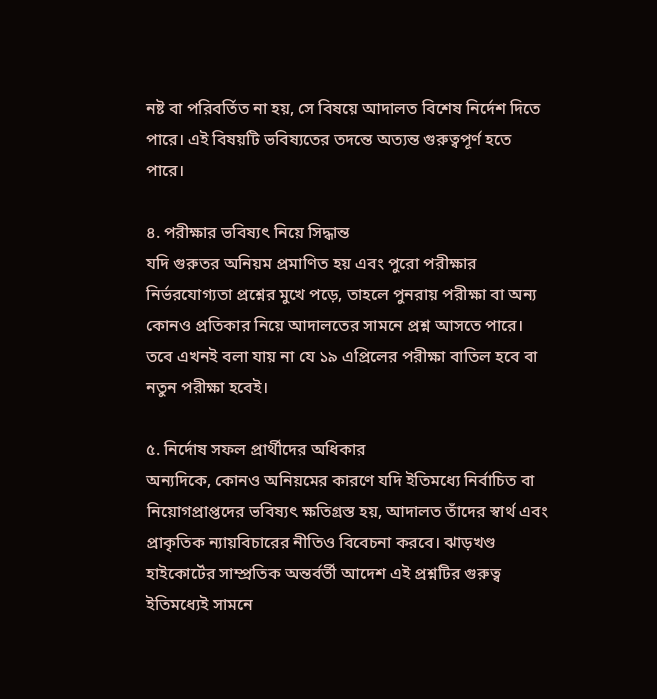নষ্ট বা পরিবর্তিত না হয়, সে বিষয়ে আদালত বিশেষ নির্দেশ দিতে পারে। এই বিষয়টি ভবিষ্যতের তদন্তে অত্যন্ত গুরুত্বপূর্ণ হতে পারে।

৪. পরীক্ষার ভবিষ্যৎ নিয়ে সিদ্ধান্ত
যদি গুরুতর অনিয়ম প্রমাণিত হয় এবং পুরো পরীক্ষার নির্ভরযোগ্যতা প্রশ্নের মুখে পড়ে, তাহলে পুনরায় পরীক্ষা বা অন্য কোনও প্রতিকার নিয়ে আদালতের সামনে প্রশ্ন আসতে পারে। তবে এখনই বলা যায় না যে ১৯ এপ্রিলের পরীক্ষা বাতিল হবে বা নতুন পরীক্ষা হবেই।

৫. নির্দোষ সফল প্রার্থীদের অধিকার
অন্যদিকে, কোনও অনিয়মের কারণে যদি ইতিমধ্যে নির্বাচিত বা নিয়োগপ্রাপ্তদের ভবিষ্যৎ ক্ষতিগ্রস্ত হয়, আদালত তাঁদের স্বার্থ এবং প্রাকৃতিক ন্যায়বিচারের নীতিও বিবেচনা করবে। ঝাড়খণ্ড হাইকোর্টের সাম্প্রতিক অন্তর্বর্তী আদেশ এই প্রশ্নটির গুরুত্ব ইতিমধ্যেই সামনে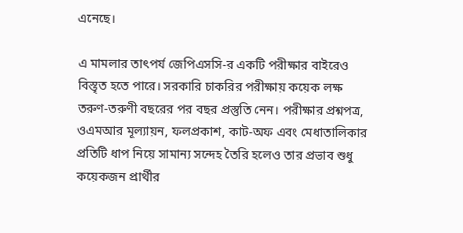এনেছে।

এ মামলার তাৎপর্য জেপিএসসি-র একটি পরীক্ষার বাইরেও বিস্তৃত হতে পারে। সরকারি চাকরির পরীক্ষায় কয়েক লক্ষ তরুণ-তরুণী বছরের পর বছর প্রস্তুতি নেন। পরীক্ষার প্রশ্নপত্র, ওএমআর মূল্যায়ন, ফলপ্রকাশ, কাট-অফ এবং মেধাতালিকার প্রতিটি ধাপ নিয়ে সামান্য সন্দেহ তৈরি হলেও তার প্রভাব শুধু কয়েকজন প্রার্থীর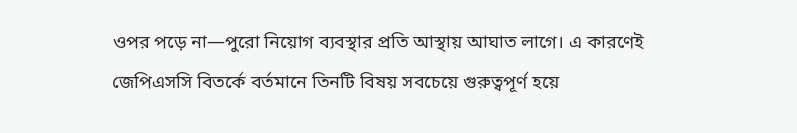ওপর পড়ে না—পুরো নিয়োগ ব্যবস্থার প্রতি আস্থায় আঘাত লাগে। এ কারণেই জেপিএসসি বিতর্কে বর্তমানে তিনটি বিষয় সবচেয়ে গুরুত্বপূর্ণ হয়ে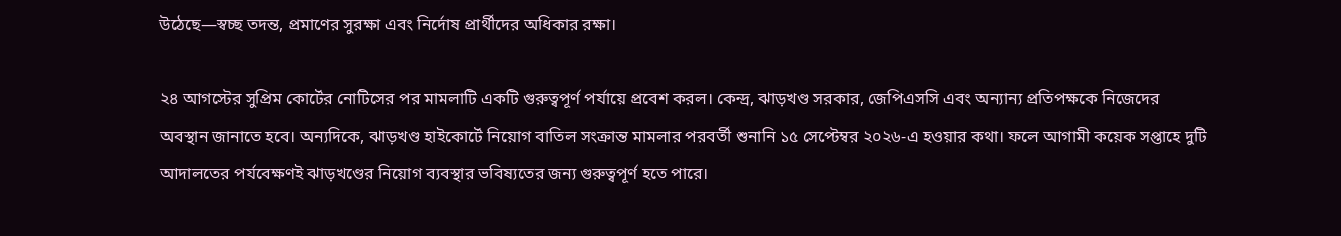উঠেছে—স্বচ্ছ তদন্ত, প্রমাণের সুরক্ষা এবং নির্দোষ প্রার্থীদের অধিকার রক্ষা।

২৪ আগস্টের সুপ্রিম কোর্টের নোটিসের পর মামলাটি একটি গুরুত্বপূর্ণ পর্যায়ে প্রবেশ করল। কেন্দ্র, ঝাড়খণ্ড সরকার, জেপিএসসি এবং অন্যান্য প্রতিপক্ষকে নিজেদের অবস্থান জানাতে হবে। অন্যদিকে, ঝাড়খণ্ড হাইকোর্টে নিয়োগ বাতিল সংক্রান্ত মামলার পরবর্তী শুনানি ১৫ সেপ্টেম্বর ২০২৬-এ হওয়ার কথা। ফলে আগামী কয়েক সপ্তাহে দুটি আদালতের পর্যবেক্ষণই ঝাড়খণ্ডের নিয়োগ ব্যবস্থার ভবিষ্যতের জন্য গুরুত্বপূর্ণ হতে পারে।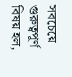সবচেয়ে গুরুত্বপূর্ণ বিষয় হল,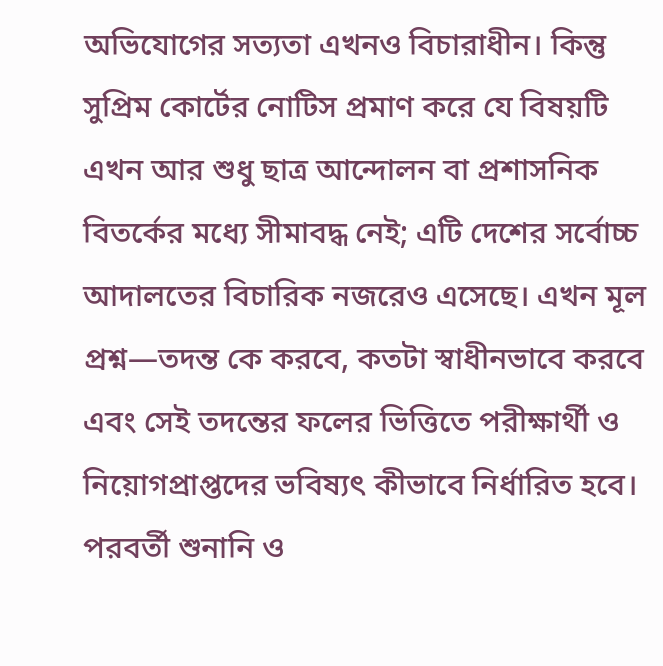অভিযোগের সত্যতা এখনও বিচারাধীন। কিন্তু সুপ্রিম কোর্টের নোটিস প্রমাণ করে যে বিষয়টি এখন আর শুধু ছাত্র আন্দোলন বা প্রশাসনিক বিতর্কের মধ্যে সীমাবদ্ধ নেই; এটি দেশের সর্বোচ্চ আদালতের বিচারিক নজরেও এসেছে। এখন মূল প্রশ্ন—তদন্ত কে করবে, কতটা স্বাধীনভাবে করবে এবং সেই তদন্তের ফলের ভিত্তিতে পরীক্ষার্থী ও নিয়োগপ্রাপ্তদের ভবিষ্যৎ কীভাবে নির্ধারিত হবে। পরবর্তী শুনানি ও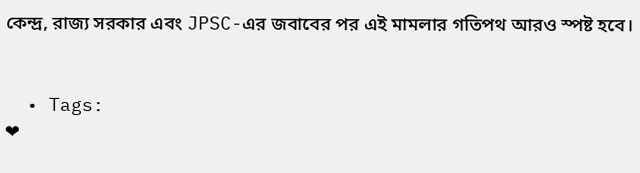কেন্দ্র, রাজ্য সরকার এবং JPSC-এর জবাবের পর এই মামলার গতিপথ আরও স্পষ্ট হবে।


  • Tags:
❤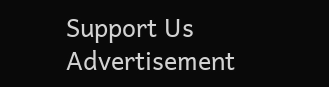Support Us
Advertisement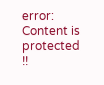error: Content is protected !!